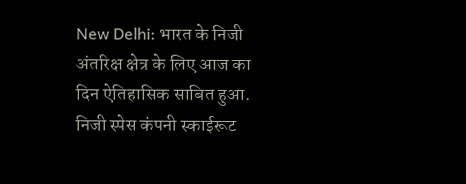New Delhi: भारत के निजी अंतरिक्ष क्षेत्र के लिए आज का दिन ऐतिहासिक साबित हुआ. निजी स्पेस कंपनी स्काईरूट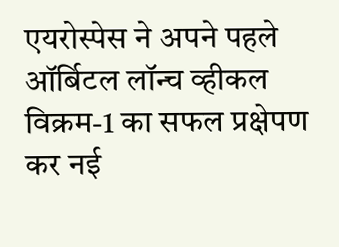एयरोस्पेस ने अपने पहले ऑर्बिटल लॉन्च व्हीकल विक्रम-1 का सफल प्रक्षेपण कर नई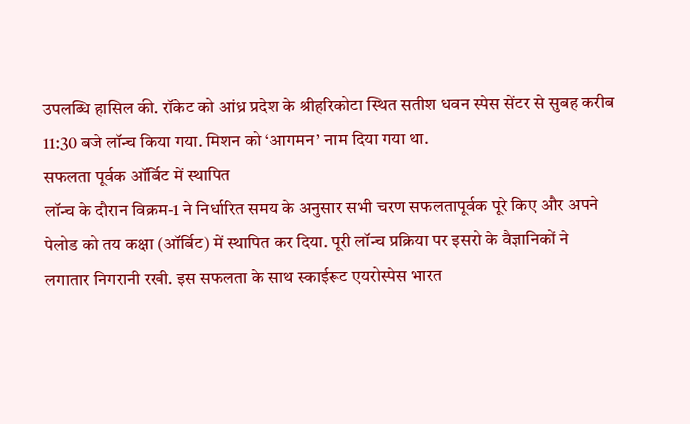उपलब्धि हासिल की. रॉकेट को आंध्र प्रदेश के श्रीहरिकोटा स्थित सतीश धवन स्पेस सेंटर से सुबह करीब 11:30 बजे लॉन्च किया गया. मिशन को ‘आगमन’ नाम दिया गया था.
सफलता पूर्वक ऑर्बिट में स्थापित
लॉन्च के दौरान विक्रम-1 ने निर्धारित समय के अनुसार सभी चरण सफलतापूर्वक पूरे किए और अपने पेलोड को तय कक्षा (ऑर्बिट) में स्थापित कर दिया. पूरी लॉन्च प्रक्रिया पर इसरो के वैज्ञानिकों ने लगातार निगरानी रखी. इस सफलता के साथ स्काईरूट एयरोस्पेस भारत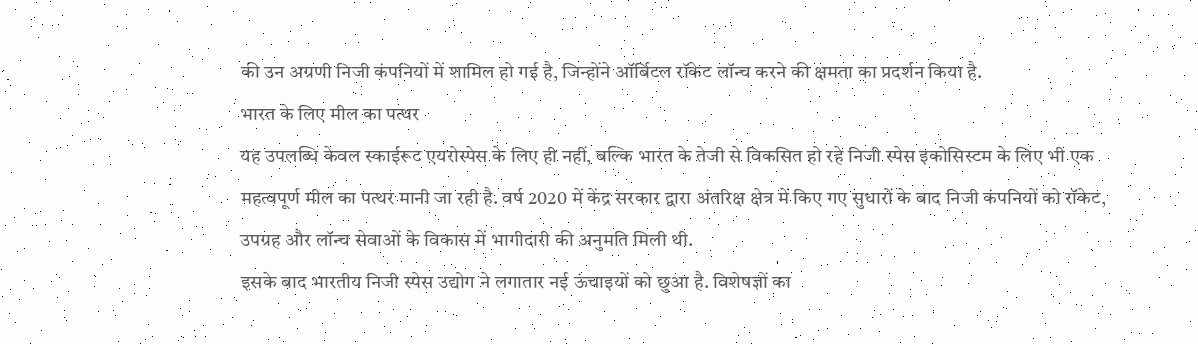की उन अग्रणी निजी कंपनियों में शामिल हो गई है, जिन्होंने ऑर्बिटल रॉकेट लॉन्च करने की क्षमता का प्रदर्शन किया है.
भारत के लिए मील का पत्थर
यह उपलब्धि केवल स्काईरूट एयरोस्पेस के लिए ही नहीं, बल्कि भारत के तेजी से विकसित हो रहे निजी स्पेस इकोसिस्टम के लिए भी एक महत्वपूर्ण मील का पत्थर मानी जा रही है. वर्ष 2020 में केंद्र सरकार द्वारा अंतरिक्ष क्षेत्र में किए गए सुधारों के बाद निजी कंपनियों को रॉकेट, उपग्रह और लॉन्च सेवाओं के विकास में भागीदारी की अनुमति मिली थी.
इसके बाद भारतीय निजी स्पेस उद्योग ने लगातार नई ऊंचाइयों को छुआ है. विशेषज्ञों का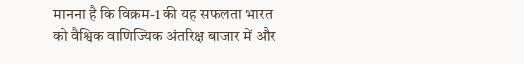मानना है कि विक्रम-1 की यह सफलता भारत को वैश्विक वाणिज्यिक अंतरिक्ष बाजार में और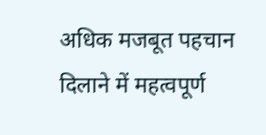अधिक मजबूत पहचान दिलाने में महत्वपूर्ण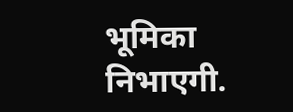भूमिका निभाएगी.